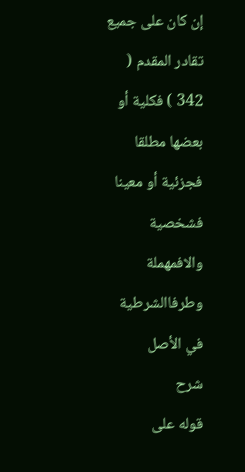إن كان على جميع تقادر المقدم ( 342 ) فكلية أو بعضها مطلقا فجزئية أو معينا فشخصية والافمهملة وطرفاالشرطية في الأصل
شرح
قوله على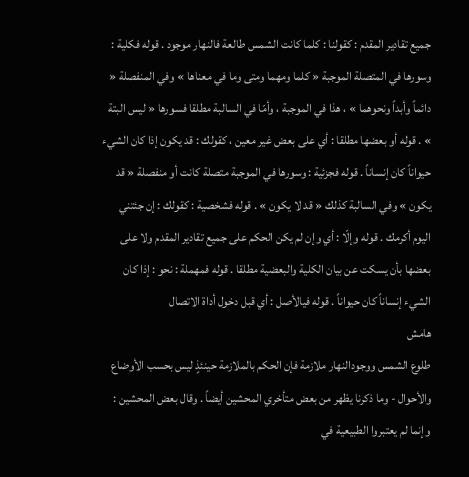جميع تقادير المقدم : كقولنا : كلما كانت الشمس طالعة فالنهار موجود . قوله فكلية : وسورها في المتصلة الموجبة « كلما ومهما ومتى وما في معناها » وفي المنفصلة « دائماً وأبداً ونحوهما » ، هذا في الموجبة ، وأمّا في السالبة مطلقا فسورها « ليس البتة » . قوله أو بعضها مطلقا : أي على بعض غير معين ، كقولك : قد يكون إذا كان الشيء حيواناً كان إنساناً . قوله فجزئية : وسورها في الموجبة متصلة كانت أو منفصلة « قد يكون » وفي السالبة كذلك « قد لا يكون » . قوله فشخصية : كقولك : إن جئتني اليوم أكرمك . قوله وإلّا : أي وإن لم يكن الحكم على جميع تقادير المقدم ولا على بعضها بأن يسكت عن بيان الكلية والبعضية مطلقا . قوله فمهملة : نحو : إذا كان الشيء إنساناً كان حيواناً . قوله فيالأصل : أي قبل دخول أداة الاتصال
هامش
طلوع الشمس ووجودالنهار ملازمة فإن الحكم بالملازمة حينئذٍ ليس بحسب الأوضاع والأحوال - وما ذكرنا يظهر من بعض متأخري المحشين أيضاً . وقال بعض المحشين :
وإنما لم يعتبروا الطبيعية في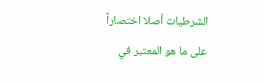الشرطيات أصلا اختصاراً على ما هو المعتبر في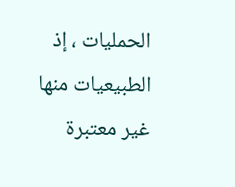الحمليات ، إذ الطبيعيات منها غير معتبرة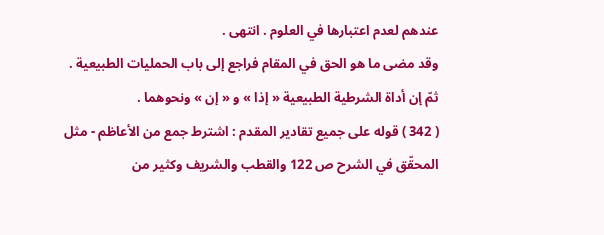عندهم لعدم اعتبارها في العلوم . انتهى .
وقد مضى ما هو الحق في المقام فراجع إلى باب الحمليات الطبيعية .
ثمّ إن أداة الشرطية الطبيعية « إذا » و « إن » ونحوهما .
( 342 ) قوله على جميع تقادير المقدم : اشترط جمع من الأعاظم - مثل المحقّق في الشرح ص 122 والقطب والشريف وكثير من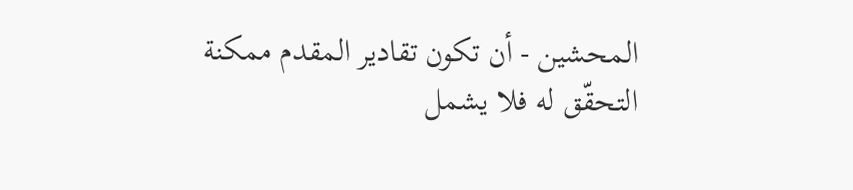المحشين - أن تكون تقادير المقدم ممكنة التحقّق له فلا يشمل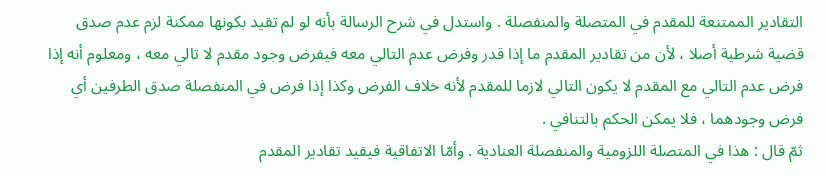التقادير الممتنعة للمقدم في المتصلة والمنفصلة . واستدل في شرح الرسالة بأنه لو لم تقيد بكونها ممكنة لزم عدم صدق قضية شرطية أصلا ، لأن من تقادير المقدم ما إذا قدر وفرض عدم التالي معه فيفرض وجود مقدم لا تالي معه ، ومعلوم أنه إذا فرض عدم التالي مع المقدم لا يكون التالي لازما للمقدم لأنه خلاف الفرض وكذا إذا فرض في المنفصلة صدق الطرفين أي فرض وجودهما ، فلا يمكن الحكم بالتنافي .
ثمّ قال : هذا في المتصلة اللزومية والمنفصلة العنادية . وأمّا الاتفاقية فيقيد تقادير المقدم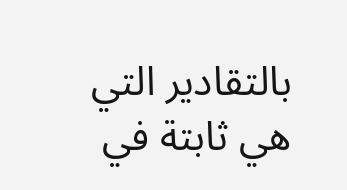بالتقادير التي هي ثابتة في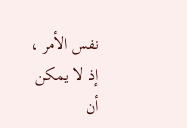نفس الأمر ، إذ لا يمكن أن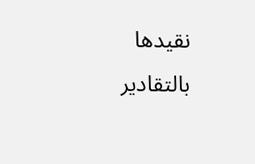نقيدها بالتقادير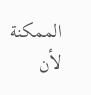الممكنة لأن